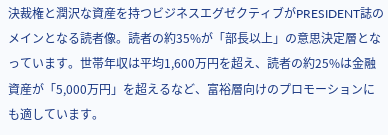決裁権と潤沢な資産を持つビジネスエグゼクティブがPRESIDENT誌のメインとなる読者像。読者の約35%が「部長以上」の意思決定層となっています。世帯年収は平均1,600万円を超え、読者の約25%は金融資産が「5,000万円」を超えるなど、富裕層向けのプロモーションにも適しています。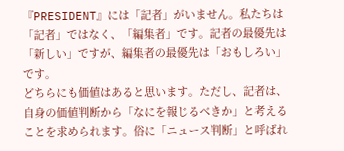『PRESIDENT』には「記者」がいません。私たちは「記者」ではなく、「編集者」です。記者の最優先は「新しい」ですが、編集者の最優先は「おもしろい」です。
どちらにも価値はあると思います。ただし、記者は、自身の価値判断から「なにを報じるべきか」と考えることを求められます。俗に「ニュース判断」と呼ばれ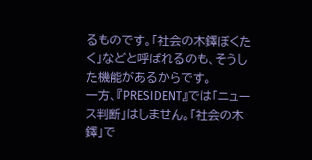るものです。「社会の木鐸ぼくたく」などと呼ばれるのも、そうした機能があるからです。
一方、『PRESIDENT』では「ニュース判断」はしません。「社会の木鐸」で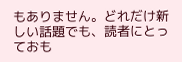もありません。どれだけ新しい話題でも、読者にとっておも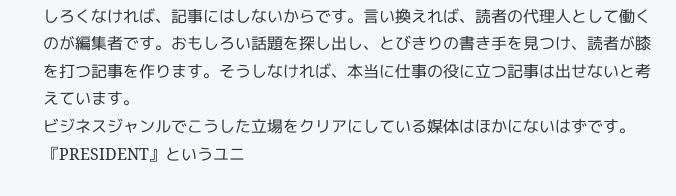しろくなければ、記事にはしないからです。言い換えれば、読者の代理人として働くのが編集者です。おもしろい話題を探し出し、とびきりの書き手を見つけ、読者が膝を打つ記事を作ります。そうしなければ、本当に仕事の役に立つ記事は出せないと考えています。
ビジネスジャンルでこうした立場をクリアにしている媒体はほかにないはずです。『PRESIDENT』というユニ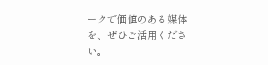ークで価値のある媒体を、ぜひご活用ください。